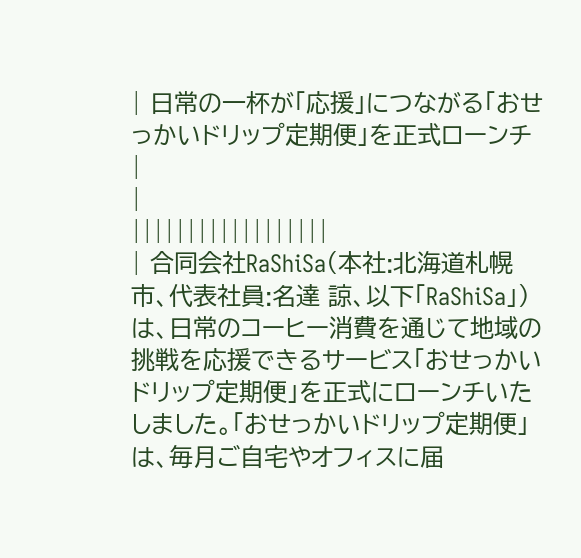| 日常の一杯が「応援」につながる「おせっかいドリップ定期便」を正式ローンチ |
|
||||||||||||||||||
| 合同会社RaShiSa(本社:北海道札幌市、代表社員:名達 諒、以下「RaShiSa」)は、日常のコーヒー消費を通じて地域の挑戦を応援できるサービス「おせっかいドリップ定期便」を正式にローンチいたしました。「おせっかいドリップ定期便」は、毎月ご自宅やオフィスに届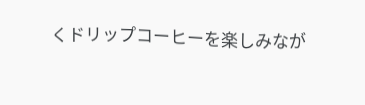くドリップコーヒーを楽しみなが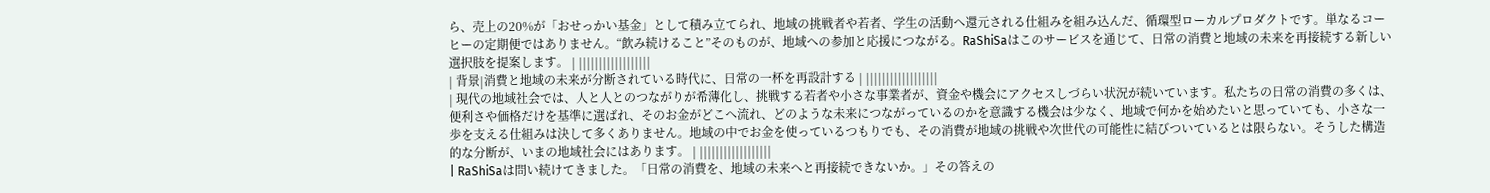ら、売上の20%が「おせっかい基金」として積み立てられ、地域の挑戦者や若者、学生の活動へ還元される仕組みを組み込んだ、循環型ローカルプロダクトです。単なるコーヒーの定期便ではありません。“飲み続けること”そのものが、地域への参加と応援につながる。RaShiSaはこのサービスを通じて、日常の消費と地域の未来を再接続する新しい選択肢を提案します。 | ||||||||||||||||||
| 背景|消費と地域の未来が分断されている時代に、日常の一杯を再設計する | ||||||||||||||||||
| 現代の地域社会では、人と人とのつながりが希薄化し、挑戦する若者や小さな事業者が、資金や機会にアクセスしづらい状況が続いています。私たちの日常の消費の多くは、便利さや価格だけを基準に選ばれ、そのお金がどこへ流れ、どのような未来につながっているのかを意識する機会は少なく、地域で何かを始めたいと思っていても、小さな一歩を支える仕組みは決して多くありません。地域の中でお金を使っているつもりでも、その消費が地域の挑戦や次世代の可能性に結びついているとは限らない。そうした構造的な分断が、いまの地域社会にはあります。 | ||||||||||||||||||
| RaShiSaは問い続けてきました。「日常の消費を、地域の未来へと再接続できないか。」その答えの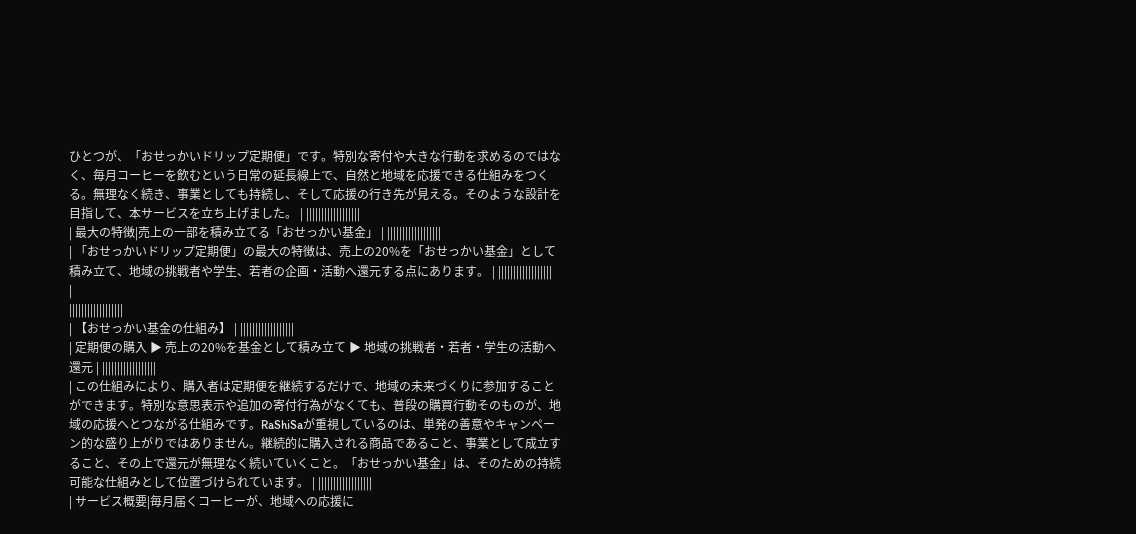ひとつが、「おせっかいドリップ定期便」です。特別な寄付や大きな行動を求めるのではなく、毎月コーヒーを飲むという日常の延長線上で、自然と地域を応援できる仕組みをつくる。無理なく続き、事業としても持続し、そして応援の行き先が見える。そのような設計を目指して、本サービスを立ち上げました。 | ||||||||||||||||||
| 最大の特徴|売上の一部を積み立てる「おせっかい基金」 | ||||||||||||||||||
| 「おせっかいドリップ定期便」の最大の特徴は、売上の20%を「おせっかい基金」として積み立て、地域の挑戦者や学生、若者の企画・活動へ還元する点にあります。 | ||||||||||||||||||
|
||||||||||||||||||
| 【おせっかい基金の仕組み】 | ||||||||||||||||||
| 定期便の購入 ▶ 売上の20%を基金として積み立て ▶ 地域の挑戦者・若者・学生の活動へ還元 | ||||||||||||||||||
| この仕組みにより、購入者は定期便を継続するだけで、地域の未来づくりに参加することができます。特別な意思表示や追加の寄付行為がなくても、普段の購買行動そのものが、地域の応援へとつながる仕組みです。RaShiSaが重視しているのは、単発の善意やキャンペーン的な盛り上がりではありません。継続的に購入される商品であること、事業として成立すること、その上で還元が無理なく続いていくこと。「おせっかい基金」は、そのための持続可能な仕組みとして位置づけられています。 | ||||||||||||||||||
| サービス概要|毎月届くコーヒーが、地域への応援に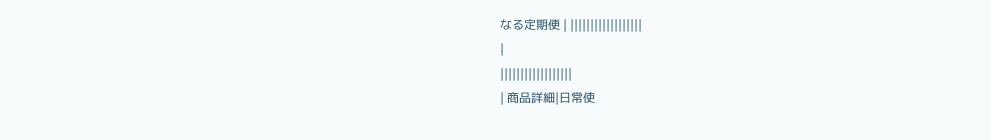なる定期便 | ||||||||||||||||||
|
||||||||||||||||||
| 商品詳細|日常使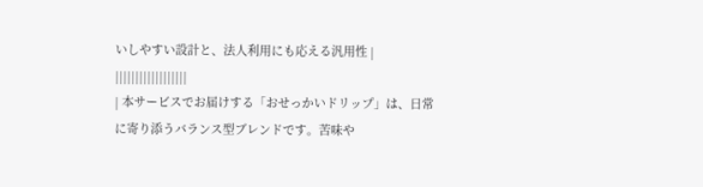いしやすい設計と、法人利用にも応える汎用性 | ||||||||||||||||||
| 本サービスでお届けする「おせっかいドリップ」は、日常に寄り添うバランス型ブレンドです。苦味や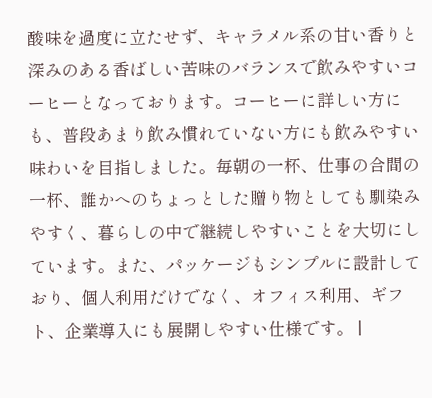酸味を過度に立たせず、キャラメル系の甘い香りと深みのある香ばしい苦味のバランスで飲みやすいコーヒーとなっております。コーヒーに詳しい方にも、普段あまり飲み慣れていない方にも飲みやすい味わいを目指しました。毎朝の一杯、仕事の合間の一杯、誰かへのちょっとした贈り物としても馴染みやすく、暮らしの中で継続しやすいことを大切にしています。また、パッケージもシンプルに設計しており、個人利用だけでなく、オフィス利用、ギフト、企業導入にも展開しやすい仕様です。 |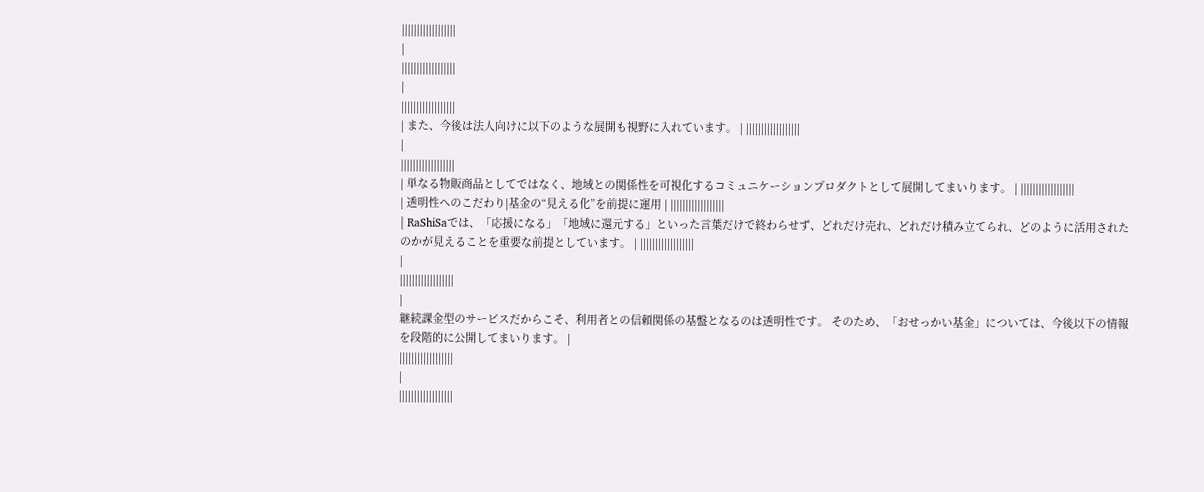||||||||||||||||||
|
||||||||||||||||||
|
||||||||||||||||||
| また、今後は法人向けに以下のような展開も視野に入れています。 | ||||||||||||||||||
|
||||||||||||||||||
| 単なる物販商品としてではなく、地域との関係性を可視化するコミュニケーションプロダクトとして展開してまいります。 | ||||||||||||||||||
| 透明性へのこだわり|基金の“見える化”を前提に運用 | ||||||||||||||||||
| RaShiSaでは、「応援になる」「地域に還元する」といった言葉だけで終わらせず、どれだけ売れ、どれだけ積み立てられ、どのように活用されたのかが見えることを重要な前提としています。 | ||||||||||||||||||
|
||||||||||||||||||
|
継続課金型のサービスだからこそ、利用者との信頼関係の基盤となるのは透明性です。 そのため、「おせっかい基金」については、今後以下の情報を段階的に公開してまいります。 |
||||||||||||||||||
|
||||||||||||||||||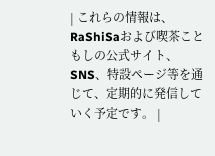| これらの情報は、RaShiSaおよび喫茶こともしの公式サイト、SNS、特設ページ等を通じて、定期的に発信していく予定です。 |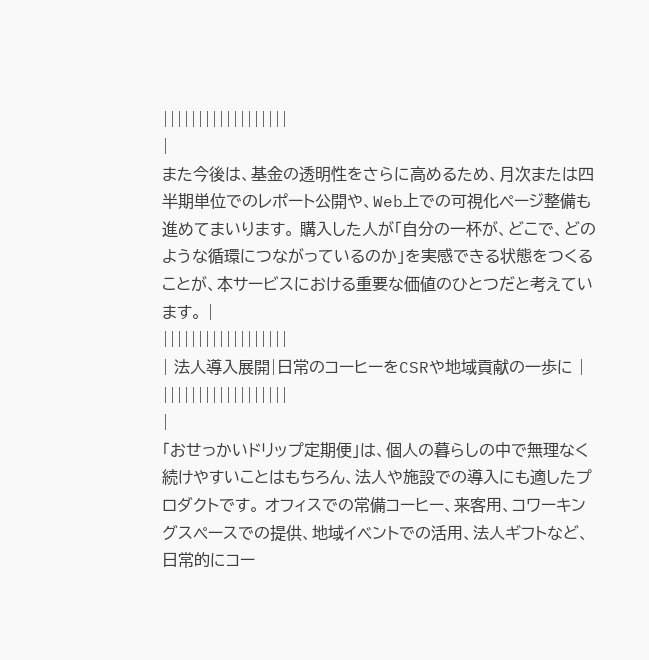||||||||||||||||||
|
また今後は、基金の透明性をさらに高めるため、月次または四半期単位でのレポート公開や、Web上での可視化ページ整備も進めてまいります。 購入した人が「自分の一杯が、どこで、どのような循環につながっているのか」を実感できる状態をつくることが、本サービスにおける重要な価値のひとつだと考えています。 |
||||||||||||||||||
| 法人導入展開|日常のコーヒーをCSRや地域貢献の一歩に | ||||||||||||||||||
|
「おせっかいドリップ定期便」は、個人の暮らしの中で無理なく続けやすいことはもちろん、法人や施設での導入にも適したプロダクトです。 オフィスでの常備コーヒー、来客用、コワーキングスペースでの提供、地域イベントでの活用、法人ギフトなど、日常的にコー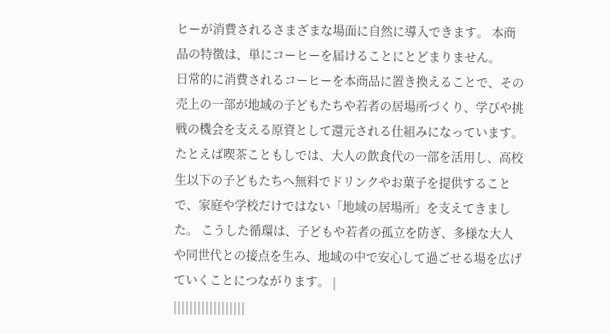ヒーが消費されるさまざまな場面に自然に導入できます。 本商品の特徴は、単にコーヒーを届けることにとどまりません。
日常的に消費されるコーヒーを本商品に置き換えることで、その売上の一部が地域の子どもたちや若者の居場所づくり、学びや挑戦の機会を支える原資として還元される仕組みになっています。 たとえば喫茶こともしでは、大人の飲食代の一部を活用し、高校生以下の子どもたちへ無料でドリンクやお菓子を提供することで、家庭や学校だけではない「地域の居場所」を支えてきました。 こうした循環は、子どもや若者の孤立を防ぎ、多様な大人や同世代との接点を生み、地域の中で安心して過ごせる場を広げていくことにつながります。 |
||||||||||||||||||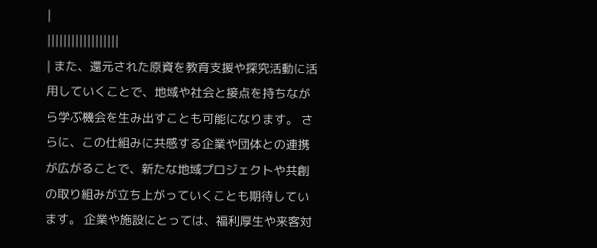|
||||||||||||||||||
| また、還元された原資を教育支援や探究活動に活用していくことで、地域や社会と接点を持ちながら学ぶ機会を生み出すことも可能になります。 さらに、この仕組みに共感する企業や団体との連携が広がることで、新たな地域プロジェクトや共創の取り組みが立ち上がっていくことも期待しています。 企業や施設にとっては、福利厚生や来客対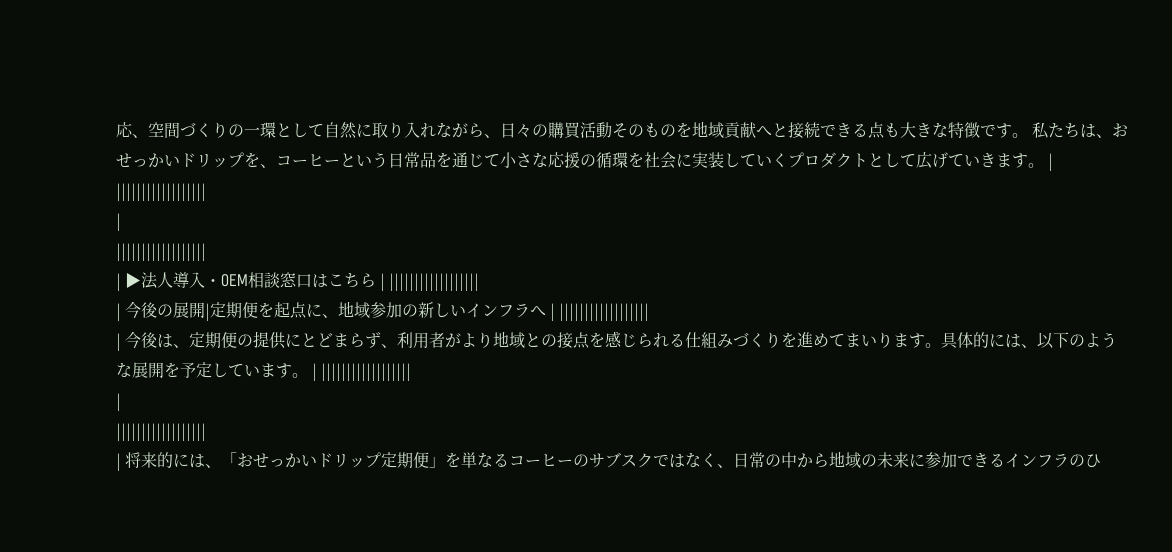応、空間づくりの一環として自然に取り入れながら、日々の購買活動そのものを地域貢献へと接続できる点も大きな特徴です。 私たちは、おせっかいドリップを、コーヒーという日常品を通じて小さな応援の循環を社会に実装していくプロダクトとして広げていきます。 | ||||||||||||||||||
|
||||||||||||||||||
| ▶法人導入・OEM相談窓口はこちら | ||||||||||||||||||
| 今後の展開|定期便を起点に、地域参加の新しいインフラへ | ||||||||||||||||||
| 今後は、定期便の提供にとどまらず、利用者がより地域との接点を感じられる仕組みづくりを進めてまいります。具体的には、以下のような展開を予定しています。 | ||||||||||||||||||
|
||||||||||||||||||
| 将来的には、「おせっかいドリップ定期便」を単なるコーヒーのサブスクではなく、日常の中から地域の未来に参加できるインフラのひ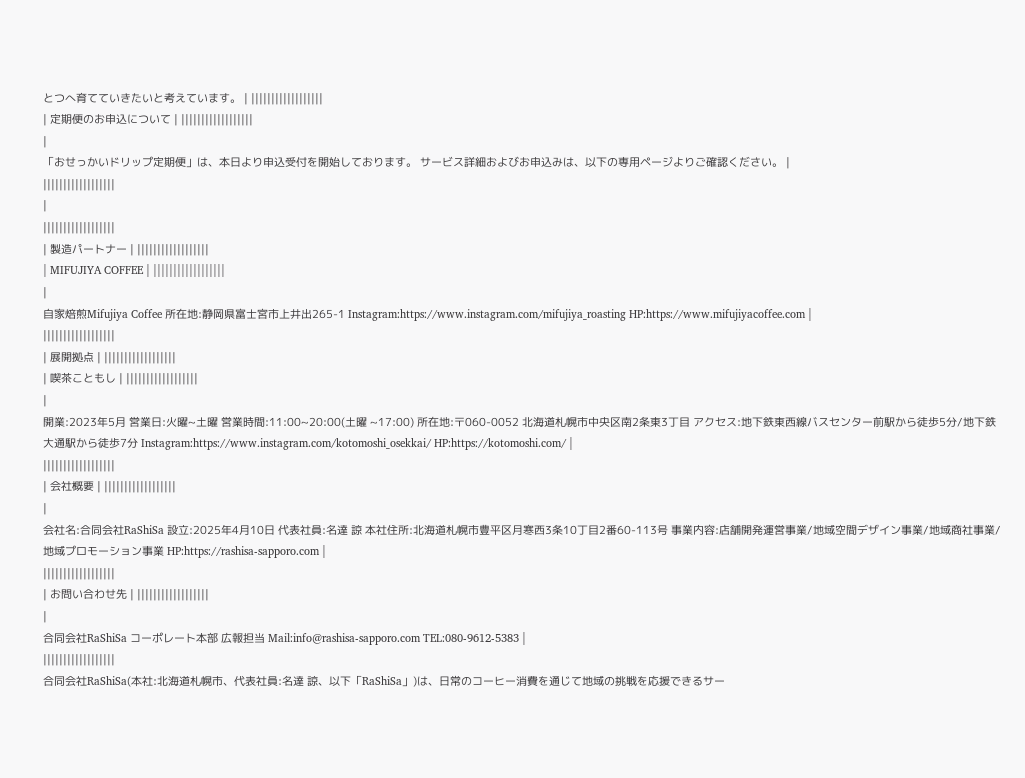とつへ育てていきたいと考えています。 | ||||||||||||||||||
| 定期便のお申込について | ||||||||||||||||||
|
「おせっかいドリップ定期便」は、本日より申込受付を開始しております。 サービス詳細およびお申込みは、以下の専用ページよりご確認ください。 |
||||||||||||||||||
|
||||||||||||||||||
| 製造パートナー | ||||||||||||||||||
| MIFUJIYA COFFEE | ||||||||||||||||||
|
自家焙煎Mifujiya Coffee 所在地:静岡県富士宮市上井出265-1 Instagram:https://www.instagram.com/mifujiya_roasting HP:https://www.mifujiyacoffee.com |
||||||||||||||||||
| 展開拠点 | ||||||||||||||||||
| 喫茶こともし | ||||||||||||||||||
|
開業:2023年5月 営業日:火曜~土曜 営業時間:11:00~20:00(土曜 ~17:00) 所在地:〒060-0052 北海道札幌市中央区南2条東3丁目 アクセス:地下鉄東西線バスセンター前駅から徒歩5分/地下鉄大通駅から徒歩7分 Instagram:https://www.instagram.com/kotomoshi_osekkai/ HP:https://kotomoshi.com/ |
||||||||||||||||||
| 会社概要 | ||||||||||||||||||
|
会社名:合同会社RaShiSa 設立:2025年4月10日 代表社員:名達 諒 本社住所:北海道札幌市豊平区月寒西3条10丁目2番60-113号 事業内容:店舗開発運営事業/地域空間デザイン事業/地域商社事業/地域プロモーション事業 HP:https://rashisa-sapporo.com |
||||||||||||||||||
| お問い合わせ先 | ||||||||||||||||||
|
合同会社RaShiSa コーポレート本部 広報担当 Mail:info@rashisa-sapporo.com TEL:080-9612-5383 |
||||||||||||||||||
合同会社RaShiSa(本社:北海道札幌市、代表社員:名達 諒、以下「RaShiSa」)は、日常のコーヒー消費を通じて地域の挑戦を応援できるサー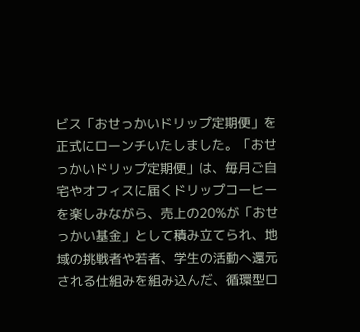ビス「おせっかいドリップ定期便」を正式にローンチいたしました。「おせっかいドリップ定期便」は、毎月ご自宅やオフィスに届くドリップコーヒーを楽しみながら、売上の20%が「おせっかい基金」として積み立てられ、地域の挑戦者や若者、学生の活動へ還元される仕組みを組み込んだ、循環型ロ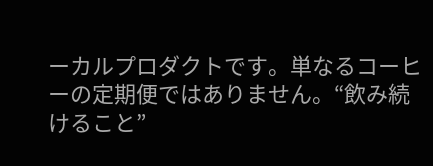ーカルプロダクトです。単なるコーヒーの定期便ではありません。“飲み続けること”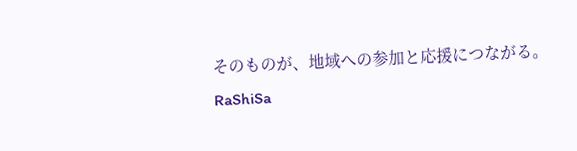そのものが、地域への参加と応援につながる。RaShiSa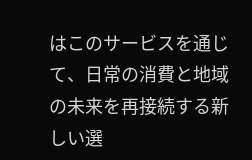はこのサービスを通じて、日常の消費と地域の未来を再接続する新しい選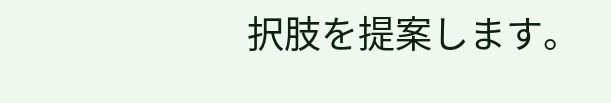択肢を提案します。